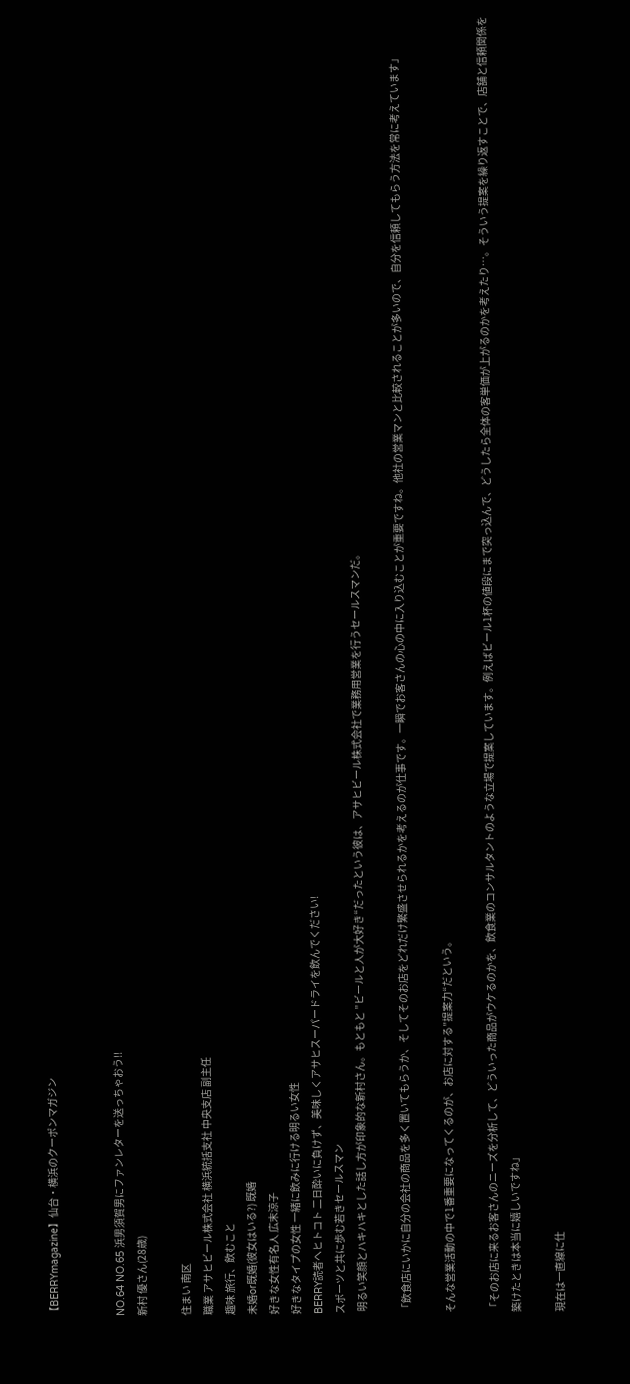【BERRYmagazine】仙台・横浜のクーポンマガジン


NO.64 NO.65 浜男須賀男にファンレターを送っちゃおう!!
新村 優さん(28歳)

住まい 南区
職業 アサヒビール株式会社 横浜統括支社 中央支店 副主任
趣味 旅行、飲むこと
未婚or既婚(彼女はいる?) 既婚
好きな女性有名人 広末涼子
好きなタイプの女性 一緒に飲みに行ける明るい女性
BERRY読者へヒトコト 二日酔いに負けず、美味しくアサヒスーパードライを飲んでください!
スポーツと共に歩む若きセールスマン
 明るい笑顔とハキハキとした話し方が印象的な新村さん。もともと ”ビールと人が大好き“だったという彼は、アサヒビール株式会社で業務用営業を行うセールスマンだ。

「飲食店にいかに自分の会社の商品を多く置いてもらうか、そしてそのお店をどれだけ繁盛させられるかを考えるのが仕事です。一瞬でお客さんの心の中に入り込むことが重要ですね。他社の営業マンと比較されることが多いので、自分を信頼してもらう方法を常に考えています」

そんな営業活動の中で1番重要になってくるのが、お店に対する”提案力“だという。

「そのお店に来るお客さんのニーズを分析して、どういった商品がウケるのかを、飲食業のコンサルタントのような立場で提案しています。例えばビール1杯の値段にまで突っ込んで、どうしたら全体の客単価が上がるのかを考えたり…。そういう提案を繰り返すことで、店舗と信頼関係を築けたときは本当に嬉しいですね」

現在は一直線に仕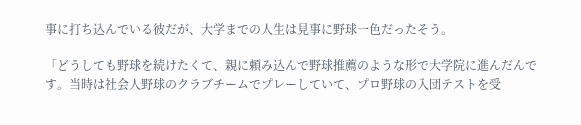事に打ち込んでいる彼だが、大学までの人生は見事に野球一色だったそう。

「どうしても野球を続けたくて、親に頼み込んで野球推薦のような形で大学院に進んだんです。当時は社会人野球のクラブチームでプレーしていて、プロ野球の入団テストを受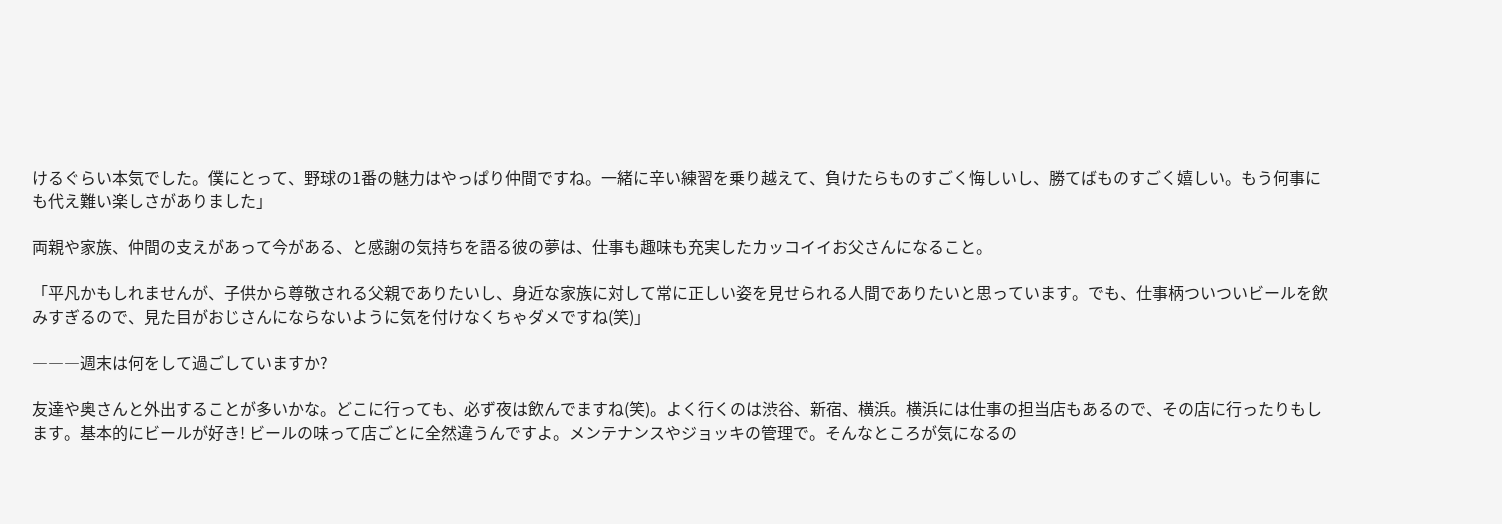けるぐらい本気でした。僕にとって、野球の1番の魅力はやっぱり仲間ですね。一緒に辛い練習を乗り越えて、負けたらものすごく悔しいし、勝てばものすごく嬉しい。もう何事にも代え難い楽しさがありました」

両親や家族、仲間の支えがあって今がある、と感謝の気持ちを語る彼の夢は、仕事も趣味も充実したカッコイイお父さんになること。

「平凡かもしれませんが、子供から尊敬される父親でありたいし、身近な家族に対して常に正しい姿を見せられる人間でありたいと思っています。でも、仕事柄ついついビールを飲みすぎるので、見た目がおじさんにならないように気を付けなくちゃダメですね(笑)」

―――週末は何をして過ごしていますか?

友達や奥さんと外出することが多いかな。どこに行っても、必ず夜は飲んでますね(笑)。よく行くのは渋谷、新宿、横浜。横浜には仕事の担当店もあるので、その店に行ったりもします。基本的にビールが好き! ビールの味って店ごとに全然違うんですよ。メンテナンスやジョッキの管理で。そんなところが気になるの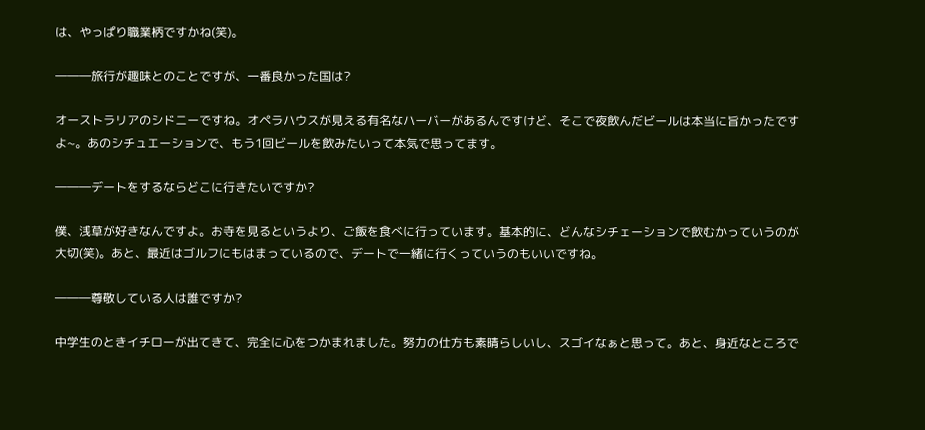は、やっぱり職業柄ですかね(笑)。

―――旅行が趣味とのことですが、一番良かった国は?

オーストラリアのシドニーですね。オペラハウスが見える有名なハーバーがあるんですけど、そこで夜飲んだビールは本当に旨かったですよ~。あのシチュエーションで、もう1回ビールを飲みたいって本気で思ってます。

―――デートをするならどこに行きたいですか?

僕、浅草が好きなんですよ。お寺を見るというより、ご飯を食べに行っています。基本的に、どんなシチェーションで飲むかっていうのが大切(笑)。あと、最近はゴルフにもはまっているので、デートで一緒に行くっていうのもいいですね。

―――尊敬している人は誰ですか?

中学生のときイチローが出てきて、完全に心をつかまれました。努力の仕方も素晴らしいし、スゴイなぁと思って。あと、身近なところで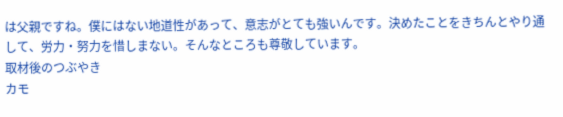は父親ですね。僕にはない地道性があって、意志がとても強いんです。決めたことをきちんとやり通して、労力・努力を惜しまない。そんなところも尊敬しています。
取材後のつぶやき
カモ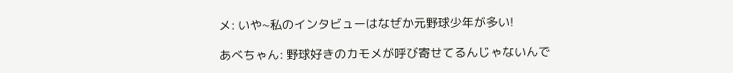メ: いや~私のインタビューはなぜか元野球少年が多い!

あべちゃん: 野球好きのカモメが呼び寄せてるんじゃないんで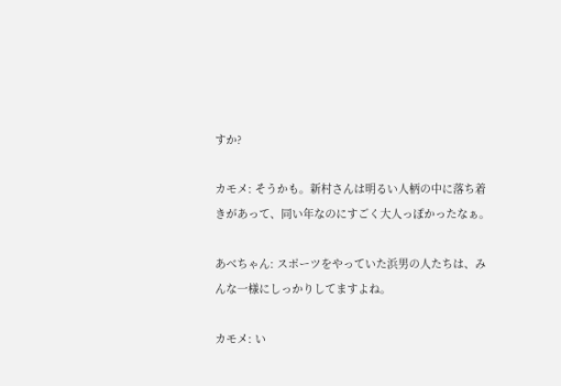すか?

カモメ: そうかも。新村さんは明るい人柄の中に落ち着きがあって、同い年なのにすごく大人っぽかったなぁ。

あべちゃん: スポーツをやっていた浜男の人たちは、みんな一様にしっかりしてますよね。

カモメ: い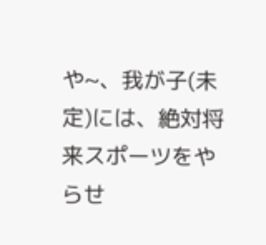や~、我が子(未定)には、絶対将来スポーツをやらせ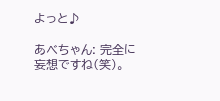よっと♪

あべちゃん: 完全に妄想ですね(笑)。